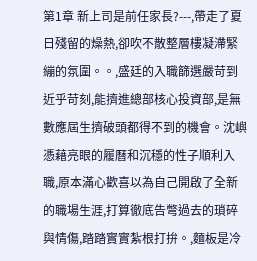第1章 新上司是前任家長?---,帶走了夏日殘留的燥熱,卻吹不散整層樓凝滯緊繃的氛圍。。,盛廷的入職篩選嚴苛到近乎苛刻,能擠進總部核心投資部,是無數應屆生擠破頭都得不到的機會。沈嶼憑藉亮眼的履曆和沉穩的性子順利入職,原本滿心歡喜以為自己開啟了全新的職場生涯,打算徹底告彆過去的瑣碎與情傷,踏踏實實紮根打拚。,麵板是冷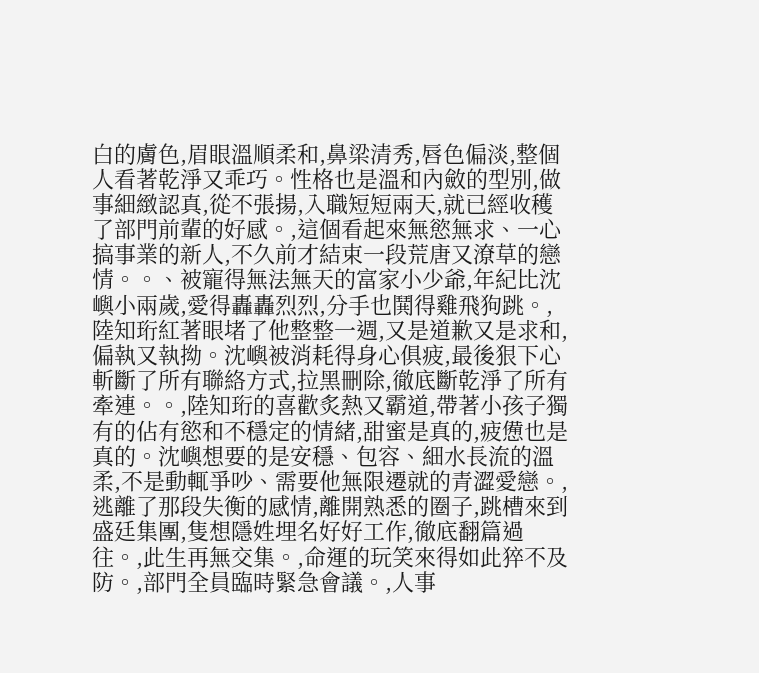白的膚色,眉眼溫順柔和,鼻梁清秀,唇色偏淡,整個人看著乾淨又乖巧。性格也是溫和內斂的型別,做事細緻認真,從不張揚,入職短短兩天,就已經收穫了部門前輩的好感。,這個看起來無慾無求、一心搞事業的新人,不久前才結束一段荒唐又潦草的戀情。。、被寵得無法無天的富家小少爺,年紀比沈嶼小兩歲,愛得轟轟烈烈,分手也鬨得雞飛狗跳。,陸知珩紅著眼堵了他整整一週,又是道歉又是求和,偏執又執拗。沈嶼被消耗得身心俱疲,最後狠下心斬斷了所有聯絡方式,拉黑刪除,徹底斷乾淨了所有牽連。。,陸知珩的喜歡炙熱又霸道,帶著小孩子獨有的佔有慾和不穩定的情緒,甜蜜是真的,疲憊也是真的。沈嶼想要的是安穩、包容、細水長流的溫柔,不是動輒爭吵、需要他無限遷就的青澀愛戀。,逃離了那段失衡的感情,離開熟悉的圈子,跳槽來到盛廷集團,隻想隱姓埋名好好工作,徹底翻篇過往。,此生再無交集。,命運的玩笑來得如此猝不及防。,部門全員臨時緊急會議。,人事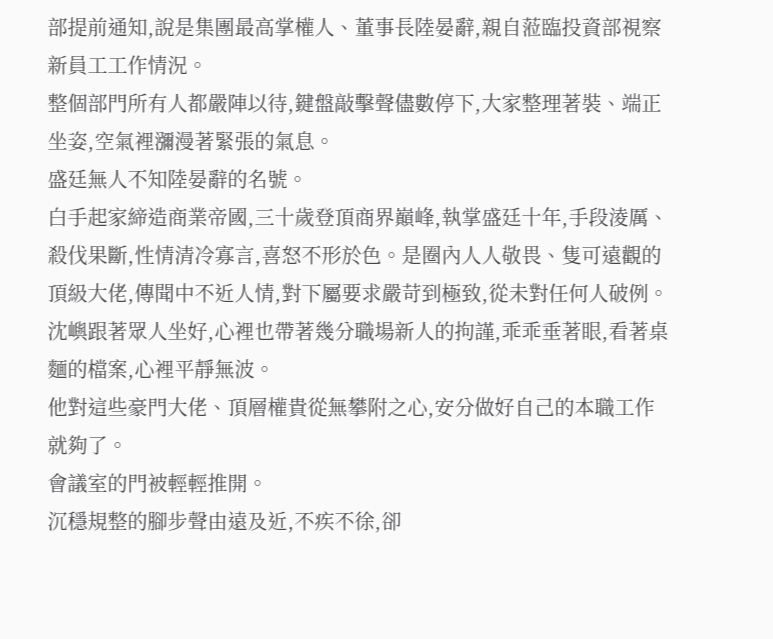部提前通知,說是集團最高掌權人、董事長陸晏辭,親自蒞臨投資部視察新員工工作情況。
整個部門所有人都嚴陣以待,鍵盤敲擊聲儘數停下,大家整理著裝、端正坐姿,空氣裡瀰漫著緊張的氣息。
盛廷無人不知陸晏辭的名號。
白手起家締造商業帝國,三十歲登頂商界巔峰,執掌盛廷十年,手段淩厲、殺伐果斷,性情清冷寡言,喜怒不形於色。是圈內人人敬畏、隻可遠觀的頂級大佬,傳聞中不近人情,對下屬要求嚴苛到極致,從未對任何人破例。
沈嶼跟著眾人坐好,心裡也帶著幾分職場新人的拘謹,乖乖垂著眼,看著桌麵的檔案,心裡平靜無波。
他對這些豪門大佬、頂層權貴從無攀附之心,安分做好自己的本職工作就夠了。
會議室的門被輕輕推開。
沉穩規整的腳步聲由遠及近,不疾不徐,卻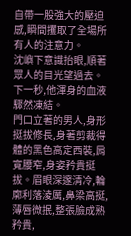自帶一股強大的壓迫感,瞬間攫取了全場所有人的注意力。
沈嶼下意識抬眼,順著眾人的目光望過去。
下一秒,他渾身的血液驟然凍結。
門口立著的男人,身形挺拔修長,身著剪裁得體的黑色高定西裝,肩寬腰窄,身姿矜貴挺拔。眉眼深邃清冷,輪廓利落淩厲,鼻梁高挺,薄唇微抿,整張臉成熟矜貴,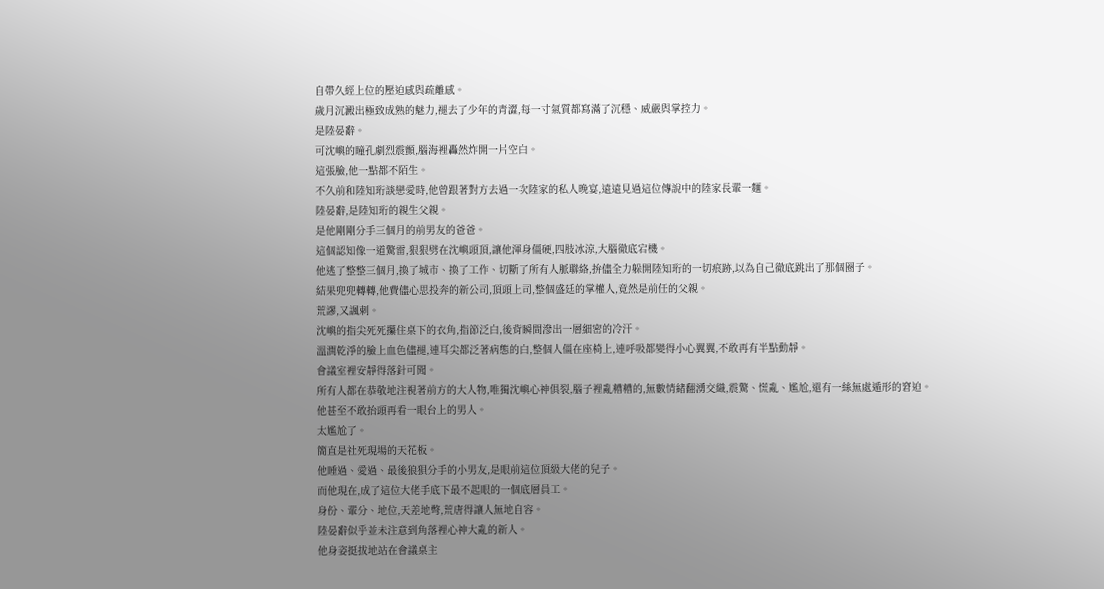自帶久經上位的壓迫感與疏離感。
歲月沉澱出極致成熟的魅力,褪去了少年的青澀,每一寸氣質都寫滿了沉穩、威嚴與掌控力。
是陸晏辭。
可沈嶼的瞳孔劇烈震顫,腦海裡轟然炸開一片空白。
這張臉,他一點都不陌生。
不久前和陸知珩談戀愛時,他曾跟著對方去過一次陸家的私人晚宴,遠遠見過這位傳說中的陸家長輩一麵。
陸晏辭,是陸知珩的親生父親。
是他剛剛分手三個月的前男友的爸爸。
這個認知像一道驚雷,狠狠劈在沈嶼頭頂,讓他渾身僵硬,四肢冰涼,大腦徹底宕機。
他逃了整整三個月,換了城市、換了工作、切斷了所有人脈聯絡,拚儘全力躲開陸知珩的一切痕跡,以為自己徹底跳出了那個圈子。
結果兜兜轉轉,他費儘心思投奔的新公司,頂頭上司,整個盛廷的掌權人,竟然是前任的父親。
荒謬,又諷刺。
沈嶼的指尖死死攥住桌下的衣角,指節泛白,後背瞬間滲出一層細密的冷汗。
溫潤乾淨的臉上血色儘褪,連耳尖都泛著病態的白,整個人僵在座椅上,連呼吸都變得小心翼翼,不敢再有半點動靜。
會議室裡安靜得落針可聞。
所有人都在恭敬地注視著前方的大人物,唯獨沈嶼心神俱裂,腦子裡亂糟糟的,無數情緒翻湧交織,震驚、慌亂、尷尬,還有一絲無處遁形的窘迫。
他甚至不敢抬頭再看一眼台上的男人。
太尷尬了。
簡直是社死現場的天花板。
他睡過、愛過、最後狼狽分手的小男友,是眼前這位頂級大佬的兒子。
而他現在,成了這位大佬手底下最不起眼的一個底層員工。
身份、輩分、地位,天差地彆,荒唐得讓人無地自容。
陸晏辭似乎並未注意到角落裡心神大亂的新人。
他身姿挺拔地站在會議桌主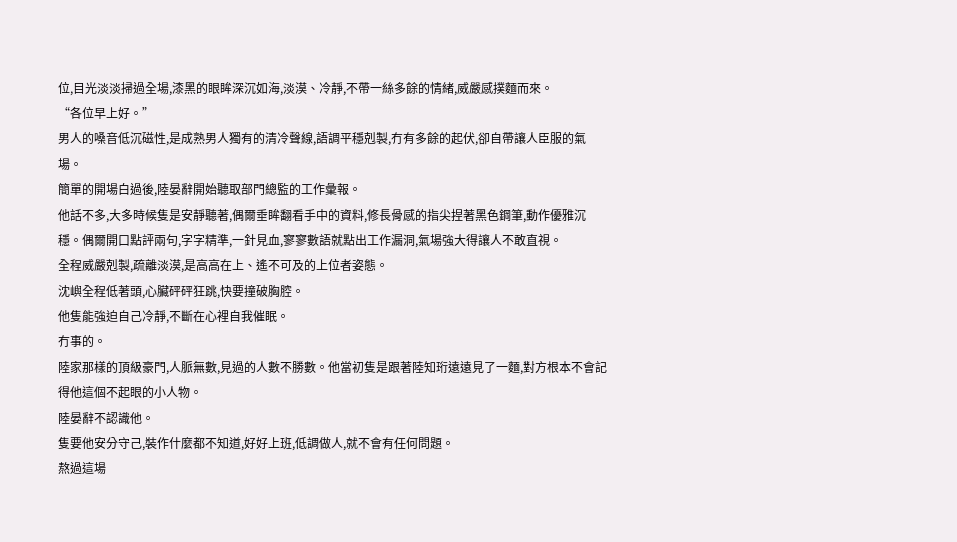位,目光淡淡掃過全場,漆黑的眼眸深沉如海,淡漠、冷靜,不帶一絲多餘的情緒,威嚴感撲麵而來。
“各位早上好。”
男人的嗓音低沉磁性,是成熟男人獨有的清冷聲線,語調平穩剋製,冇有多餘的起伏,卻自帶讓人臣服的氣場。
簡單的開場白過後,陸晏辭開始聽取部門總監的工作彙報。
他話不多,大多時候隻是安靜聽著,偶爾垂眸翻看手中的資料,修長骨感的指尖捏著黑色鋼筆,動作優雅沉穩。偶爾開口點評兩句,字字精準,一針見血,寥寥數語就點出工作漏洞,氣場強大得讓人不敢直視。
全程威嚴剋製,疏離淡漠,是高高在上、遙不可及的上位者姿態。
沈嶼全程低著頭,心臟砰砰狂跳,快要撞破胸腔。
他隻能強迫自己冷靜,不斷在心裡自我催眠。
冇事的。
陸家那樣的頂級豪門,人脈無數,見過的人數不勝數。他當初隻是跟著陸知珩遠遠見了一麵,對方根本不會記得他這個不起眼的小人物。
陸晏辭不認識他。
隻要他安分守己,裝作什麼都不知道,好好上班,低調做人,就不會有任何問題。
熬過這場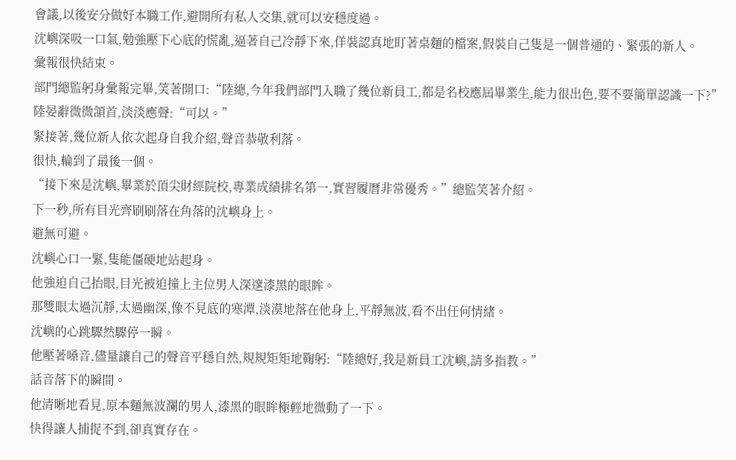會議,以後安分做好本職工作,避開所有私人交集,就可以安穩度過。
沈嶼深吸一口氣,勉強壓下心底的慌亂,逼著自己冷靜下來,佯裝認真地盯著桌麵的檔案,假裝自己隻是一個普通的、緊張的新人。
彙報很快結束。
部門總監躬身彙報完畢,笑著開口:“陸總,今年我們部門入職了幾位新員工,都是名校應屆畢業生,能力很出色,要不要簡單認識一下?”
陸晏辭微微頷首,淡淡應聲:“可以。”
緊接著,幾位新人依次起身自我介紹,聲音恭敬利落。
很快,輪到了最後一個。
“接下來是沈嶼,畢業於頂尖財經院校,專業成績排名第一,實習履曆非常優秀。”總監笑著介紹。
下一秒,所有目光齊刷刷落在角落的沈嶼身上。
避無可避。
沈嶼心口一緊,隻能僵硬地站起身。
他強迫自己抬眼,目光被迫撞上主位男人深邃漆黑的眼眸。
那雙眼太過沉靜,太過幽深,像不見底的寒潭,淡漠地落在他身上,平靜無波,看不出任何情緒。
沈嶼的心跳驟然驟停一瞬。
他壓著嗓音,儘量讓自己的聲音平穩自然,規規矩矩地鞠躬:“陸總好,我是新員工沈嶼,請多指教。”
話音落下的瞬間。
他清晰地看見,原本麵無波瀾的男人,漆黑的眼眸極輕地微動了一下。
快得讓人捕捉不到,卻真實存在。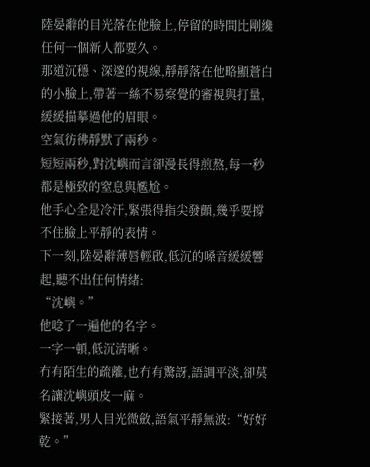陸晏辭的目光落在他臉上,停留的時間比剛纔任何一個新人都要久。
那道沉穩、深邃的視線,靜靜落在他略顯蒼白的小臉上,帶著一絲不易察覺的審視與打量,緩緩描摹過他的眉眼。
空氣彷彿靜默了兩秒。
短短兩秒,對沈嶼而言卻漫長得煎熬,每一秒都是極致的窒息與尷尬。
他手心全是冷汗,緊張得指尖發顫,幾乎要撐不住臉上平靜的表情。
下一刻,陸晏辭薄唇輕啟,低沉的嗓音緩緩響起,聽不出任何情緒:
“沈嶼。”
他唸了一遍他的名字。
一字一頓,低沉清晰。
冇有陌生的疏離,也冇有驚訝,語調平淡,卻莫名讓沈嶼頭皮一麻。
緊接著,男人目光微斂,語氣平靜無波:“好好乾。”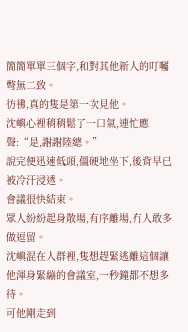簡簡單單三個字,和對其他新人的叮囑彆無二致。
彷彿,真的隻是第一次見他。
沈嶼心裡稍稍鬆了一口氣,連忙應聲:“是,謝謝陸總。”
說完便迅速低頭,僵硬地坐下,後背早已被冷汗浸透。
會議很快結束。
眾人紛紛起身散場,有序離場,冇人敢多做逗留。
沈嶼混在人群裡,隻想趕緊逃離這個讓他渾身緊繃的會議室,一秒鐘都不想多待。
可他剛走到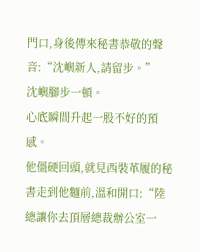門口,身後傳來秘書恭敬的聲音:“沈嶼新人,請留步。”
沈嶼腳步一頓。
心底瞬間升起一股不好的預感。
他僵硬回頭,就見西裝革履的秘書走到他麵前,溫和開口:“陸總讓你去頂層總裁辦公室一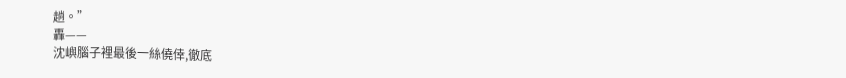趟。”
轟——
沈嶼腦子裡最後一絲僥倖,徹底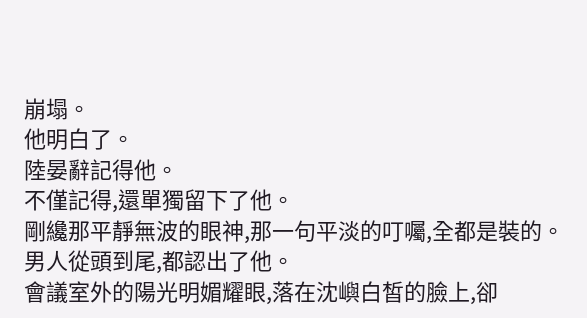崩塌。
他明白了。
陸晏辭記得他。
不僅記得,還單獨留下了他。
剛纔那平靜無波的眼神,那一句平淡的叮囑,全都是裝的。
男人從頭到尾,都認出了他。
會議室外的陽光明媚耀眼,落在沈嶼白皙的臉上,卻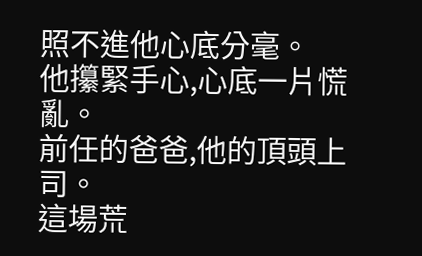照不進他心底分毫。
他攥緊手心,心底一片慌亂。
前任的爸爸,他的頂頭上司。
這場荒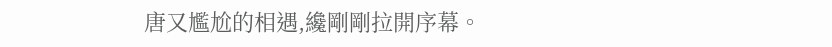唐又尷尬的相遇,纔剛剛拉開序幕。